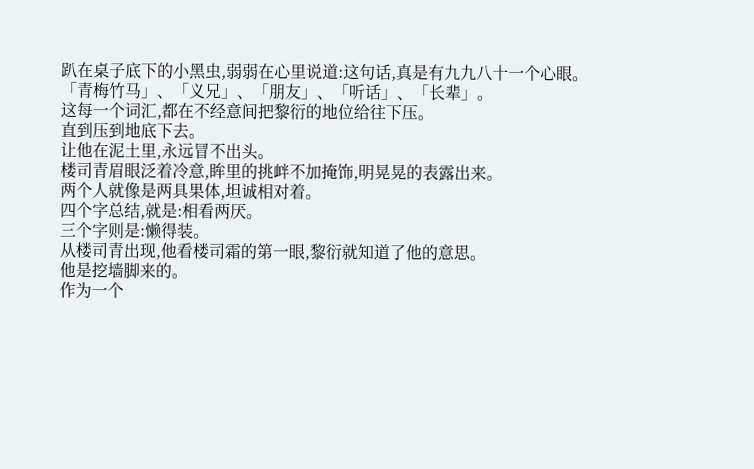趴在桌子底下的小黑虫,弱弱在心里说道:这句话,真是有九九八十一个心眼。
「青梅竹马」、「义兄」、「朋友」、「听话」、「长辈」。
这每一个词汇,都在不经意间把黎衍的地位给往下压。
直到压到地底下去。
让他在泥土里,永远冒不出头。
楼司青眉眼泛着冷意,眸里的挑衅不加掩饰,明晃晃的表露出来。
两个人就像是两具果体,坦诚相对着。
四个字总结,就是:相看两厌。
三个字则是:懒得装。
从楼司青出现,他看楼司霜的第一眼,黎衍就知道了他的意思。
他是挖墙脚来的。
作为一个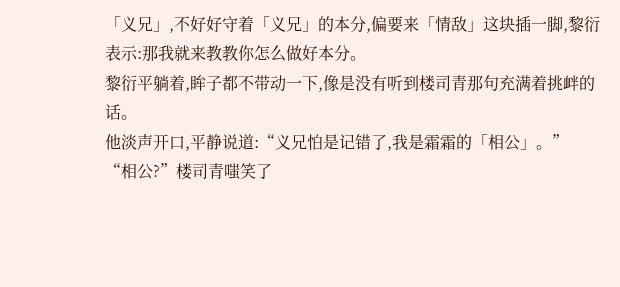「义兄」,不好好守着「义兄」的本分,偏要来「情敌」这块插一脚,黎衍表示:那我就来教教你怎么做好本分。
黎衍平躺着,眸子都不带动一下,像是没有听到楼司青那句充满着挑衅的话。
他淡声开口,平静说道:“义兄怕是记错了,我是霜霜的「相公」。”
“相公?”楼司青嗤笑了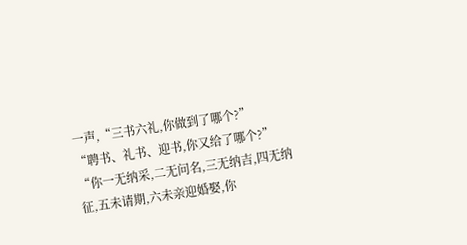一声,“三书六礼,你做到了哪个?”
“聘书、礼书、迎书,你又给了哪个?”
“你一无纳采,二无问名,三无纳吉,四无纳征,五未请期,六未亲迎婚娶,你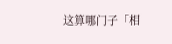这算哪门子「相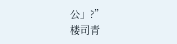公」?”
楼司青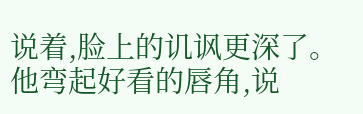说着,脸上的讥讽更深了。
他弯起好看的唇角,说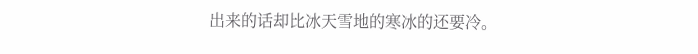出来的话却比冰天雪地的寒冰的还要冷。